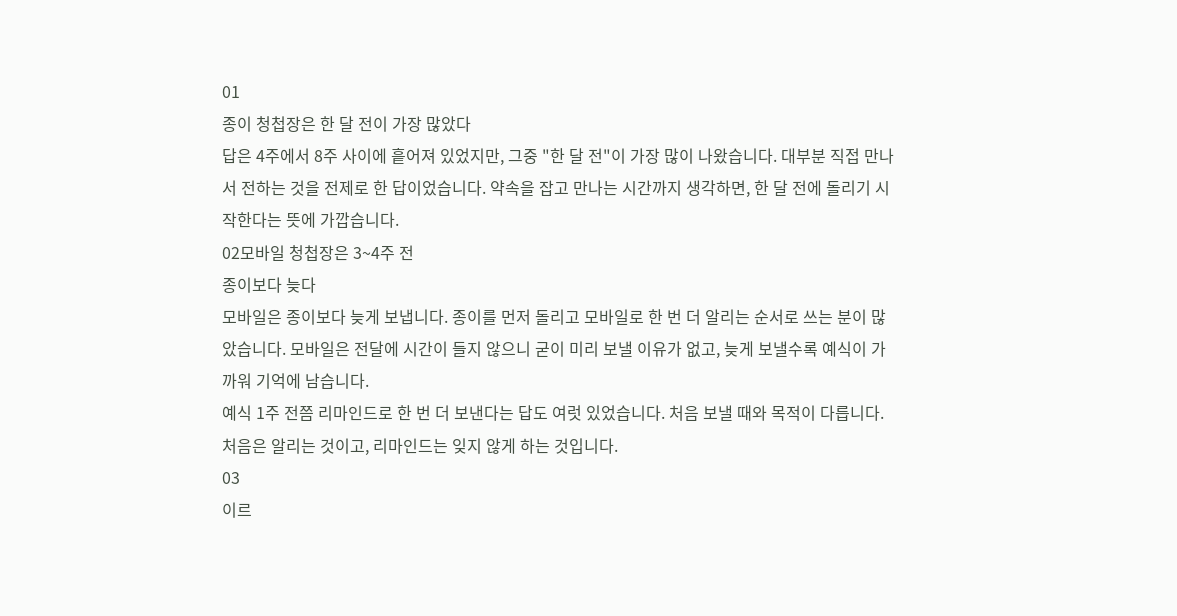01
종이 청첩장은 한 달 전이 가장 많았다
답은 4주에서 8주 사이에 흩어져 있었지만, 그중 "한 달 전"이 가장 많이 나왔습니다. 대부분 직접 만나서 전하는 것을 전제로 한 답이었습니다. 약속을 잡고 만나는 시간까지 생각하면, 한 달 전에 돌리기 시작한다는 뜻에 가깝습니다.
02모바일 청첩장은 3~4주 전
종이보다 늦다
모바일은 종이보다 늦게 보냅니다. 종이를 먼저 돌리고 모바일로 한 번 더 알리는 순서로 쓰는 분이 많았습니다. 모바일은 전달에 시간이 들지 않으니 굳이 미리 보낼 이유가 없고, 늦게 보낼수록 예식이 가까워 기억에 남습니다.
예식 1주 전쯤 리마인드로 한 번 더 보낸다는 답도 여럿 있었습니다. 처음 보낼 때와 목적이 다릅니다. 처음은 알리는 것이고, 리마인드는 잊지 않게 하는 것입니다.
03
이르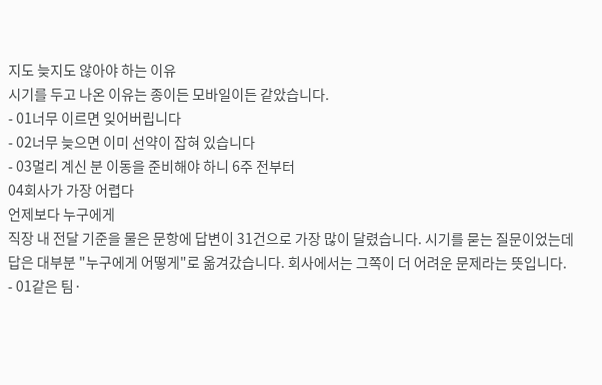지도 늦지도 않아야 하는 이유
시기를 두고 나온 이유는 종이든 모바일이든 같았습니다.
- 01너무 이르면 잊어버립니다
- 02너무 늦으면 이미 선약이 잡혀 있습니다
- 03멀리 계신 분 이동을 준비해야 하니 6주 전부터
04회사가 가장 어렵다
언제보다 누구에게
직장 내 전달 기준을 물은 문항에 답변이 31건으로 가장 많이 달렸습니다. 시기를 묻는 질문이었는데 답은 대부분 "누구에게 어떻게"로 옮겨갔습니다. 회사에서는 그쪽이 더 어려운 문제라는 뜻입니다.
- 01같은 팀·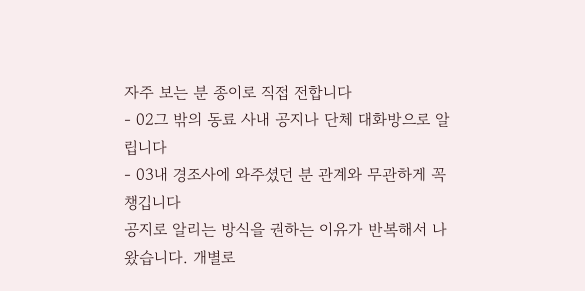자주 보는 분 종이로 직접 전합니다
- 02그 밖의 동료 사내 공지나 단체 대화방으로 알립니다
- 03내 경조사에 와주셨던 분 관계와 무관하게 꼭 챙깁니다
공지로 알리는 방식을 권하는 이유가 반복해서 나왔습니다. 개별로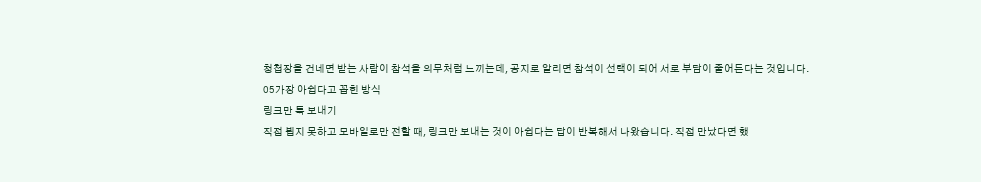청첩장을 건네면 받는 사람이 참석을 의무처럼 느끼는데, 공지로 알리면 참석이 선택이 되어 서로 부담이 줄어든다는 것입니다.
05가장 아쉽다고 꼽힌 방식
링크만 툭 보내기
직접 뵙지 못하고 모바일로만 전할 때, 링크만 보내는 것이 아쉽다는 답이 반복해서 나왔습니다. 직접 만났다면 했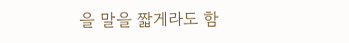을 말을 짧게라도 함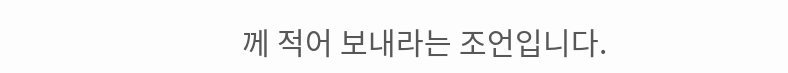께 적어 보내라는 조언입니다.